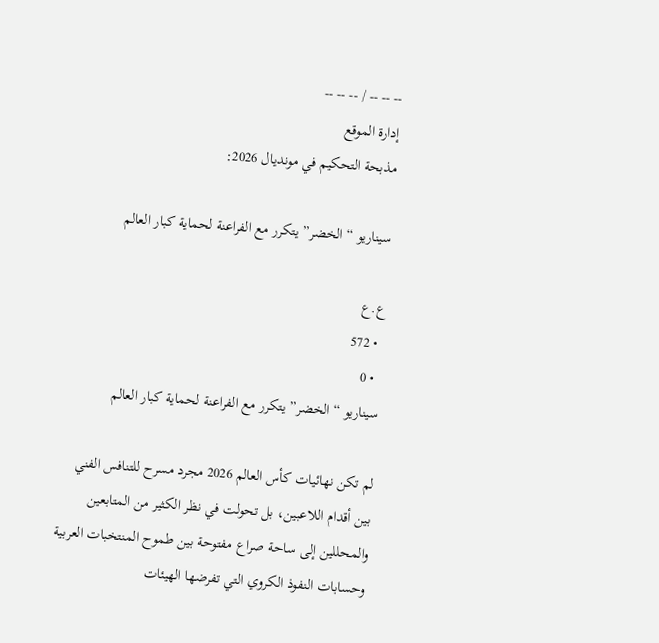-- -- -- / -- -- --
إدارة الموقع
مذبحة التحكيم في مونديال 2026:

سيناريو “الخضر” يتكرر مع الفراعنة لحماية كبار العالم

ع.ع
  • 572
  • 0
سيناريو “الخضر” يتكرر مع الفراعنة لحماية كبار العالم

لم تكن نهائيات كأس العالم 2026 مجرد مسرح للتنافس الفني بين أقدام اللاعبين، بل تحولت في نظر الكثير من المتابعين والمحللين إلى ساحة صراع مفتوحة بين طموح المنتخبات العربية وحسابات النفوذ الكروي التي تفرضها الهيئات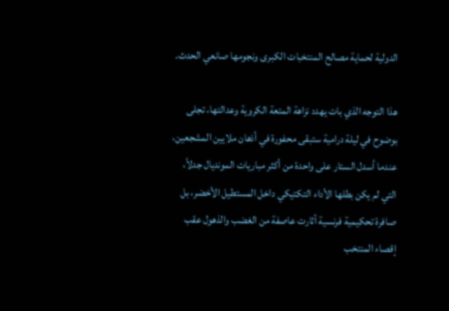الدولية لحماية مصالح المنتخبات الكبرى ونجومها صانعي الحدث.

هذا التوجه الذي بات يهدد نزاهة المتعة الكروية وعدالتها، تجلى بوضوح في ليلة درامية ستبقى محفورة في أذهان ملايين المشجعين، عندما أسدل الستار على واحدة من أكثر مباريات المونديال جدلاً، التي لم يكن بطلها الأداء التكتيكي داخل المستطيل الأخضر، بل صافرة تحكيمية فرنسية أثارت عاصفة من الغضب والذهول عقب إقصاء المنتخب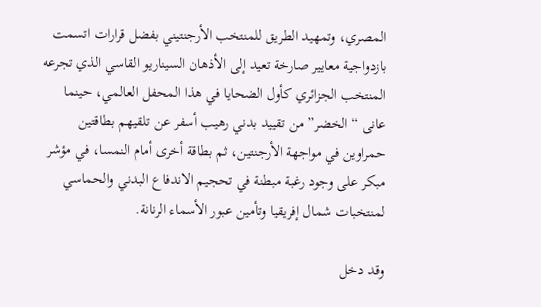المصري، وتمهيد الطريق للمنتخب الأرجنتيني بفضل قرارات اتسمت بازدواجية معايير صارخة تعيد إلى الأذهان السيناريو القاسي الذي تجرعه المنتخب الجزائري كأول الضحايا في هذا المحفل العالمي، حينما عانى “الخضر” من تقييد بدني رهيب أسفر عن تلقيهم بطاقتين حمراوين في مواجهة الأرجنتين، ثم بطاقة أخرى أمام النمسا، في مؤشر مبكر على وجود رغبة مبطنة في تحجيم الاندفاع البدني والحماسي لمنتخبات شمال إفريقيا وتأمين عبور الأسماء الرنانة.

وقد دخل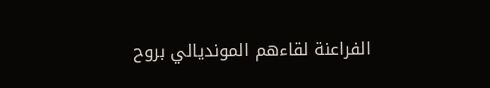الفراعنة لقاءهم المونديالي بروح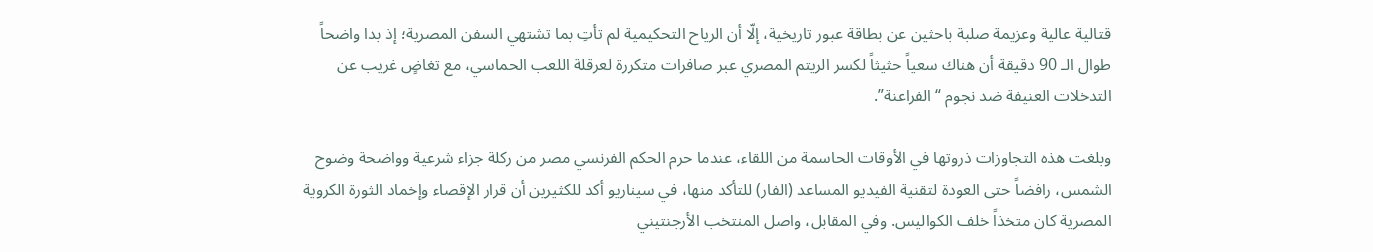قتالية عالية وعزيمة صلبة باحثين عن بطاقة عبور تاريخية، إلّا أن الرياح التحكيمية لم تأتِ بما تشتهي السفن المصرية؛ إذ بدا واضحاً طوال الـ 90 دقيقة أن هناك سعياً حثيثاً لكسر الريتم المصري عبر صافرات متكررة لعرقلة اللعب الحماسي، مع تغاضٍ غريب عن التدخلات العنيفة ضد نجوم “الفراعنة”.

وبلغت هذه التجاوزات ذروتها في الأوقات الحاسمة من اللقاء، عندما حرم الحكم الفرنسي مصر من ركلة جزاء شرعية وواضحة وضوح الشمس، رافضاً حتى العودة لتقنية الفيديو المساعد (الفار) للتأكد منها، في سيناريو أكد للكثيرين أن قرار الإقصاء وإخماد الثورة الكروية المصرية كان متخذاً خلف الكواليس. وفي المقابل، واصل المنتخب الأرجنتيني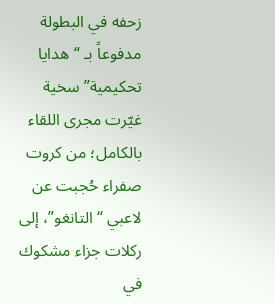زحفه في البطولة مدفوعاً بـ “هدايا تحكيمية” سخية غيّرت مجرى اللقاء بالكامل؛ من كروت صفراء حُجبت عن لاعبي “التانغو”، إلى ركلات جزاء مشكوك في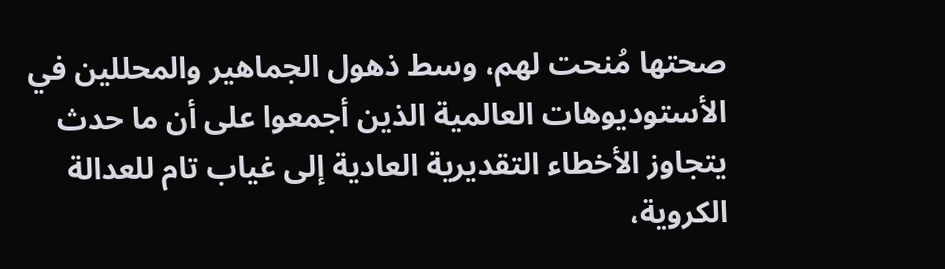صحتها مُنحت لهم، وسط ذهول الجماهير والمحللين في الأستوديوهات العالمية الذين أجمعوا على أن ما حدث يتجاوز الأخطاء التقديرية العادية إلى غياب تام للعدالة الكروية،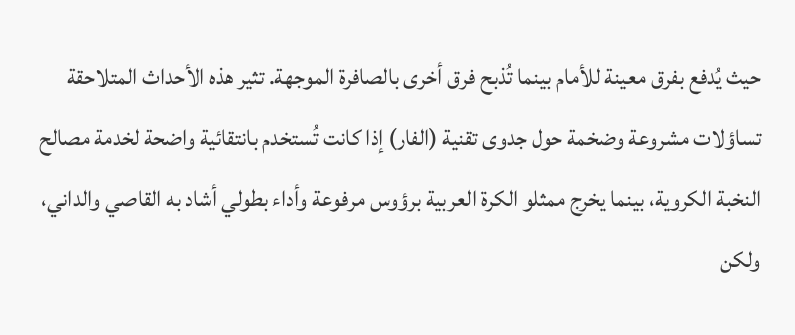حيث يُدفع بفرق معينة للأمام بينما تُذبح فرق أخرى بالصافرة الموجهة. تثير هذه الأحداث المتلاحقة تساؤلات مشروعة وضخمة حول جدوى تقنية (الفار) إذا كانت تُستخدم بانتقائية واضحة لخدمة مصالح النخبة الكروية، بينما يخرج ممثلو الكرة العربية برؤوس مرفوعة وأداء بطولي أشاد به القاصي والداني، ولكن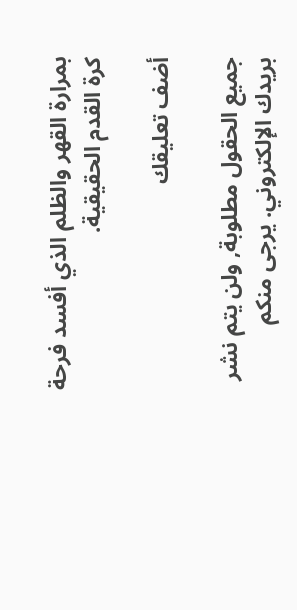بمرارة القهر والظلم الذي أفسد فرحة كرة القدم الحقيقية.

أضف تعليقك

جميع الحقول مطلوبة, ولن يتم نشر بريدك الإلكتروني. يرجى منكم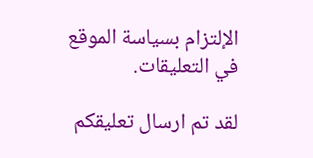الإلتزام بسياسة الموقع في التعليقات.

لقد تم ارسال تعليقكم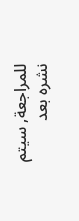للمراجعة, سيتم نشره بعد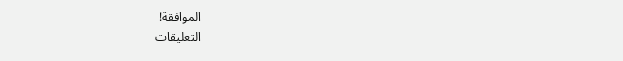الموافقة!
التعليقات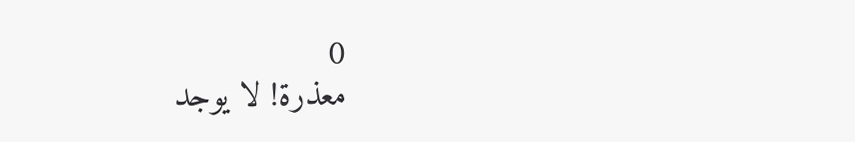0
معذرة! لا يوجد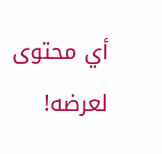أي محتوى لعرضه!